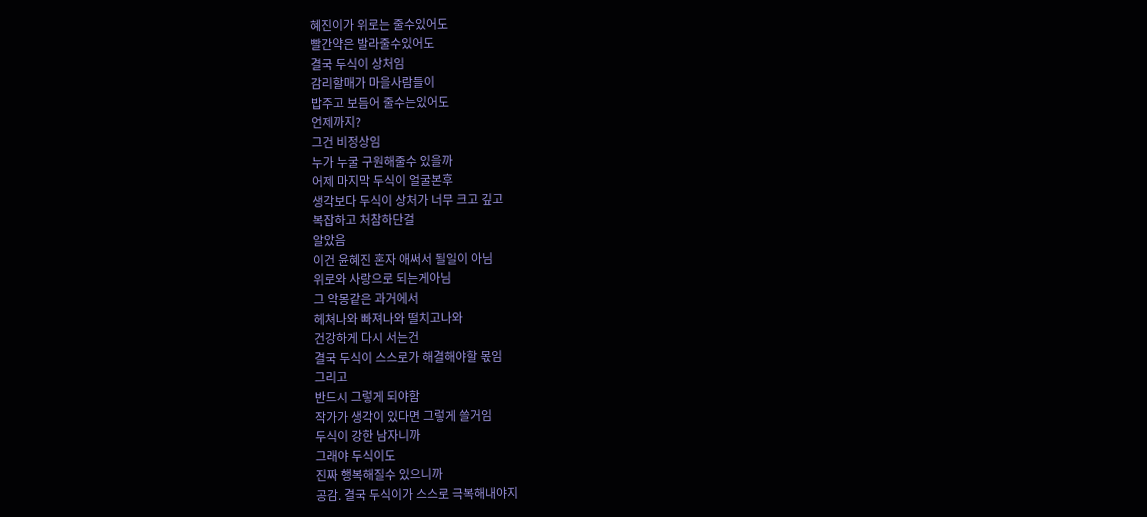혜진이가 위로는 줄수있어도
빨간약은 발라줄수있어도
결국 두식이 상처임
감리할매가 마을사람들이
밥주고 보듬어 줄수는있어도
언제까지?
그건 비정상임
누가 누굴 구원해줄수 있을까
어제 마지막 두식이 얼굴본후
생각보다 두식이 상처가 너무 크고 깊고
복잡하고 처참하단걸
알았음
이건 윤혜진 혼자 애써서 될일이 아님
위로와 사랑으로 되는게아님
그 악몽같은 과거에서
헤쳐나와 빠져나와 떨치고나와
건강하게 다시 서는건
결국 두식이 스스로가 해결해야할 몫임
그리고
반드시 그렇게 되야함
작가가 생각이 있다면 그렇게 쓸거임
두식이 강한 남자니까
그래야 두식이도
진짜 행복해질수 있으니까
공감. 결국 두식이가 스스로 극복해내야지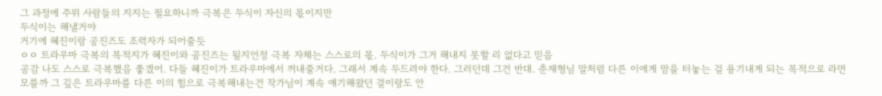그 과정에 주위 사람들의 지지는 필요하니까 극복은 두식이 자신의 몫이지만
두식이는 해낼거야
거기에 혜진이랑 공진즈도 조력자가 되어줄듯
ㅇㅇ 트라우마 극복의 목적지가 혜진이와 공진즈는 될지언정 극복 자체는 스스로의 몫. 두식이가 그거 해내지 못할 리 없다고 믿음
공감 나도 스스로 극복했음 좋겠어. 다들 혜진이가 트라우마에서 꺼내줄거다. 그래서 계속 두드려야 한다. 그러던데 그건 반대. 춘재형님 말처럼 다른 이에게 맘을 터놓는 걸 용기내게 되는 목적으로 라면 모를까 그 깊은 트라우마를 다른 이의 힘으로 극복해내는건 작가님이 계속 얘기해왔던 결이랑도 안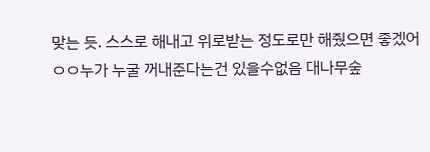맞는 듯. 스스로 해내고 위로받는 정도로만 해줬으면 좋겠어
ㅇㅇ누가 누굴 꺼내준다는건 있을수없음 대나무숲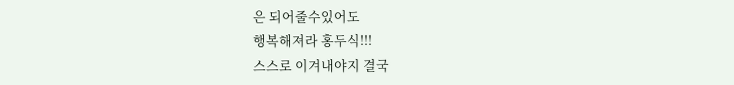은 되어줄수있어도
행복해져라 홍두식!!!
스스로 이겨내야지 결국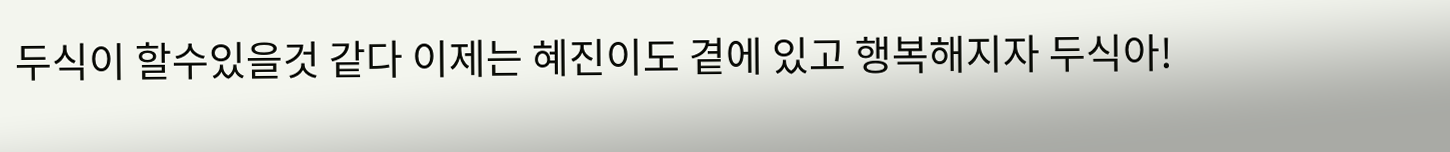두식이 할수있을것 같다 이제는 혜진이도 곁에 있고 행복해지자 두식아!